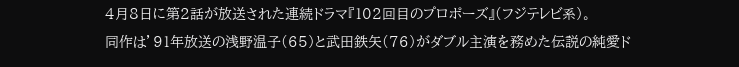4月8日に第2話が放送された連続ドラマ『102回目のプロポーズ』(フジテレビ系)。
同作は’91年放送の浅野温子(65)と武田鉄矢(76)がダブル主演を務めた伝説の純愛ド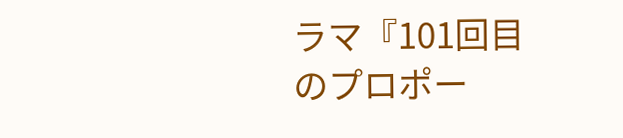ラマ『101回目のプロポー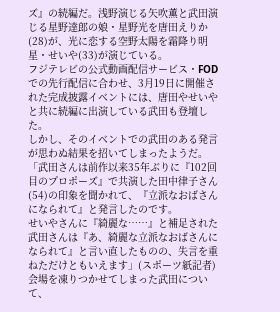ズ』の続編だ。浅野演じる矢吹薫と武田演じる星野達郎の娘・星野光を唐田えりか(28)が、光に恋する空野太陽を霜降り明星・せいや(33)が演じている。
フジテレビの公式動画配信サービス・FODでの先行配信に合わせ、3月19日に開催された完成披露イベントには、唐田やせいやと共に続編に出演している武田も登壇した。
しかし、そのイベントでの武田のある発言が思わぬ結果を招いてしまったようだ。
「武田さんは前作以来35年ぶりに『102回目のプロポーズ』で共演した田中律子さん(54)の印象を聞かれて、『立派なおばさんになられて』と発言したのです。
せいやさんに『綺麗な……』と補足された武田さんは『あ、綺麗な立派なおばさんになられて』と言い直したものの、失言を重ねただけともいえます」(スポーツ紙記者)
会場を凍りつかせてしまった武田について、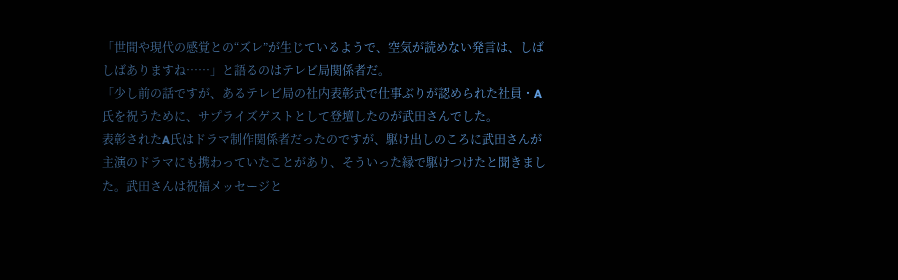「世間や現代の感覚との“ズレ”が生じているようで、空気が読めない発言は、しばしばありますね……」と語るのはテレビ局関係者だ。
「少し前の話ですが、あるテレビ局の社内表彰式で仕事ぶりが認められた社員・A氏を祝うために、サプライズゲストとして登壇したのが武田さんでした。
表彰されたA氏はドラマ制作関係者だったのですが、駆け出しのころに武田さんが主演のドラマにも携わっていたことがあり、そういった縁で駆けつけたと聞きました。武田さんは祝福メッセージと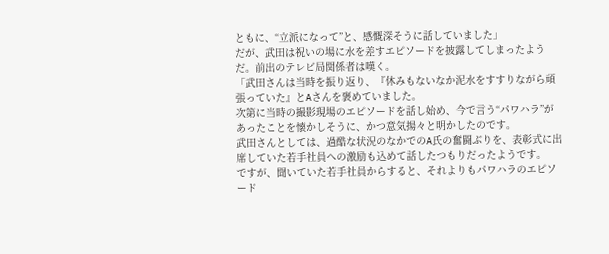ともに、“立派になって”と、感慨深そうに話していました」
だが、武田は祝いの場に水を差すエピソードを披露してしまったようだ。前出のテレビ局関係者は嘆く。
「武田さんは当時を振り返り、『休みもないなか泥水をすすりながら頑張っていた』とAさんを褒めていました。
次第に当時の撮影現場のエピソードを話し始め、今で言う“パワハラ”があったことを懐かしそうに、かつ意気揚々と明かしたのです。
武田さんとしては、過酷な状況のなかでのA氏の奮闘ぶりを、表彰式に出席していた若手社員への激励も込めて話したつもりだったようです。
ですが、聞いていた若手社員からすると、それよりもパワハラのエピソード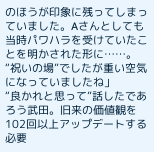のほうが印象に残ってしまっていました。Aさんとしても当時パワハラを受けていたことを明かされた形に……。“祝いの場”でしたが重い空気になっていましたね」
“良かれと思って”話したであろう武田。旧来の価値観を102回以上アップデートする必要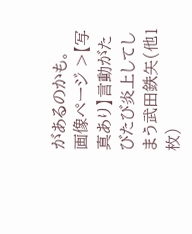があるのかも。
画像ページ >【写真あり】言動がたびたび炎上してしまう武田鉄矢(他1枚)